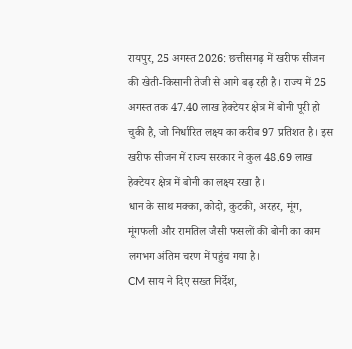रायपुर, 25 अगस्त 2026: छत्तीसगढ़ में खरीफ सीजन की खेती-किसानी तेजी से आगे बढ़ रही है। राज्य में 25 अगस्त तक 47.40 लाख हेक्टेयर क्षेत्र में बोनी पूरी हो चुकी है, जो निर्धारित लक्ष्य का करीब 97 प्रतिशत है। इस खरीफ सीजन में राज्य सरकार ने कुल 48.69 लाख हेक्टेयर क्षेत्र में बोनी का लक्ष्य रखा है।
धान के साथ मक्का, कोदो, कुटकी, अरहर, मूंग, मूंगफली और रामतिल जैसी फसलों की बोनी का काम लगभग अंतिम चरण में पहुंच गया है।
CM साय ने दिए सख्त निर्देश,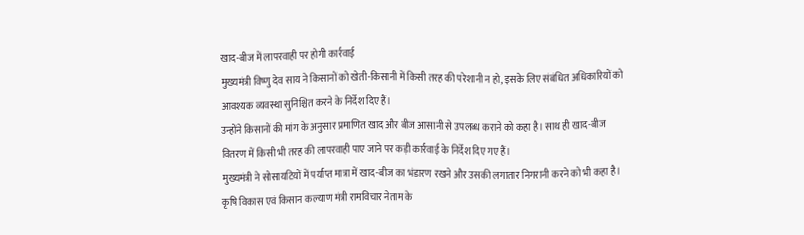खाद-बीज में लापरवाही पर होगी कार्रवाई
मुख्यमंत्री विष्णु देव साय ने किसानों को खेती-किसानी में किसी तरह की परेशानी न हो, इसके लिए संबंधित अधिकारियों को आवश्यक व्यवस्था सुनिश्चित करने के निर्देश दिए हैं।
उन्होंने किसानों की मांग के अनुसार प्रमाणित खाद और बीज आसानी से उपलब्ध कराने को कहा है। साथ ही खाद-बीज वितरण में किसी भी तरह की लापरवाही पाए जाने पर कड़ी कार्रवाई के निर्देश दिए गए हैं।
मुख्यमंत्री ने सोसायटियों में पर्याप्त मात्रा में खाद-बीज का भंडारण रखने और उसकी लगातार निगरानी करने को भी कहा है। कृषि विकास एवं किसान कल्याण मंत्री रामविचार नेताम के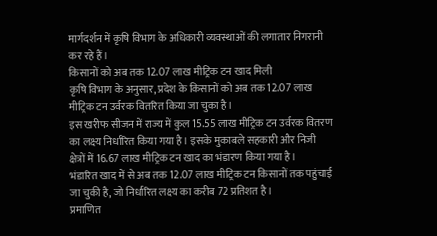मार्गदर्शन में कृषि विभाग के अधिकारी व्यवस्थाओं की लगातार निगरानी कर रहे हैं।
किसानों को अब तक 12.07 लाख मीट्रिक टन खाद मिली
कृषि विभाग के अनुसार, प्रदेश के किसानों को अब तक 12.07 लाख मीट्रिक टन उर्वरक वितरित किया जा चुका है।
इस खरीफ सीजन में राज्य में कुल 15.55 लाख मीट्रिक टन उर्वरक वितरण का लक्ष्य निर्धारित किया गया है। इसके मुकाबले सहकारी और निजी क्षेत्रों में 16.67 लाख मीट्रिक टन खाद का भंडारण किया गया है।
भंडारित खाद में से अब तक 12.07 लाख मीट्रिक टन किसानों तक पहुंचाई जा चुकी है, जो निर्धारित लक्ष्य का करीब 72 प्रतिशत है।
प्रमाणित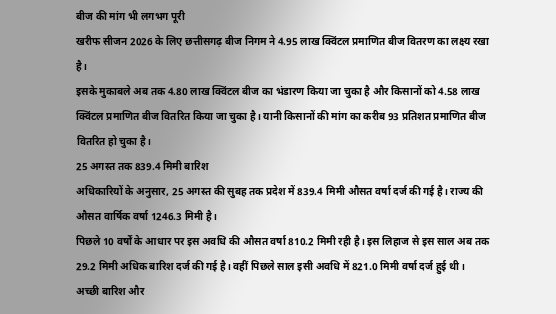बीज की मांग भी लगभग पूरी
खरीफ सीजन 2026 के लिए छत्तीसगढ़ बीज निगम ने 4.95 लाख क्विंटल प्रमाणित बीज वितरण का लक्ष्य रखा है।
इसके मुकाबले अब तक 4.80 लाख क्विंटल बीज का भंडारण किया जा चुका है और किसानों को 4.58 लाख क्विंटल प्रमाणित बीज वितरित किया जा चुका है। यानी किसानों की मांग का करीब 93 प्रतिशत प्रमाणित बीज वितरित हो चुका है।
25 अगस्त तक 839.4 मिमी बारिश
अधिकारियों के अनुसार, 25 अगस्त की सुबह तक प्रदेश में 839.4 मिमी औसत वर्षा दर्ज की गई है। राज्य की औसत वार्षिक वर्षा 1246.3 मिमी है।
पिछले 10 वर्षों के आधार पर इस अवधि की औसत वर्षा 810.2 मिमी रही है। इस लिहाज से इस साल अब तक 29.2 मिमी अधिक बारिश दर्ज की गई है। वहीं पिछले साल इसी अवधि में 821.0 मिमी वर्षा दर्ज हुई थी।
अच्छी बारिश और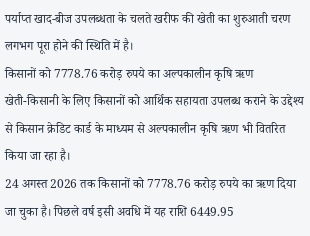पर्याप्त खाद-बीज उपलब्धता के चलते खरीफ की खेती का शुरुआती चरण लगभग पूरा होने की स्थिति में है।
किसानों को 7778.76 करोड़ रुपये का अल्पकालीन कृषि ऋण
खेती-किसानी के लिए किसानों को आर्थिक सहायता उपलब्ध कराने के उद्देश्य से किसान क्रेडिट कार्ड के माध्यम से अल्पकालीन कृषि ऋण भी वितरित किया जा रहा है।
24 अगस्त 2026 तक किसानों को 7778.76 करोड़ रुपये का ऋण दिया जा चुका है। पिछले वर्ष इसी अवधि में यह राशि 6449.95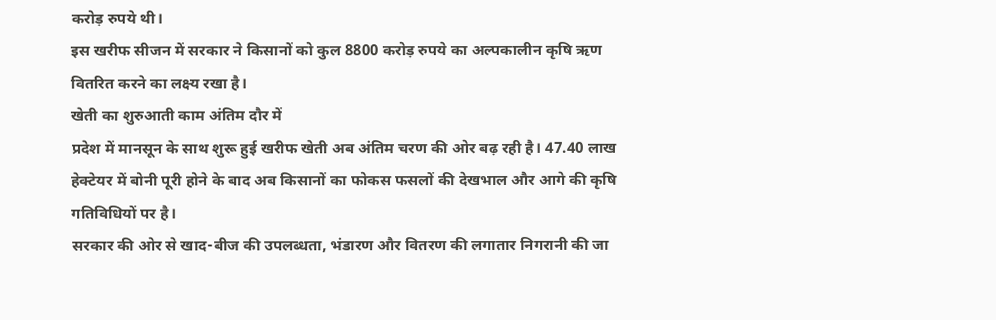करोड़ रुपये थी।
इस खरीफ सीजन में सरकार ने किसानों को कुल 8800 करोड़ रुपये का अल्पकालीन कृषि ऋण वितरित करने का लक्ष्य रखा है।
खेती का शुरुआती काम अंतिम दौर में
प्रदेश में मानसून के साथ शुरू हुई खरीफ खेती अब अंतिम चरण की ओर बढ़ रही है। 47.40 लाख हेक्टेयर में बोनी पूरी होने के बाद अब किसानों का फोकस फसलों की देखभाल और आगे की कृषि गतिविधियों पर है।
सरकार की ओर से खाद-बीज की उपलब्धता, भंडारण और वितरण की लगातार निगरानी की जा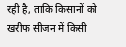रही है, ताकि किसानों को खरीफ सीजन में किसी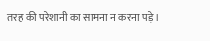तरह की परेशानी का सामना न करना पड़े।